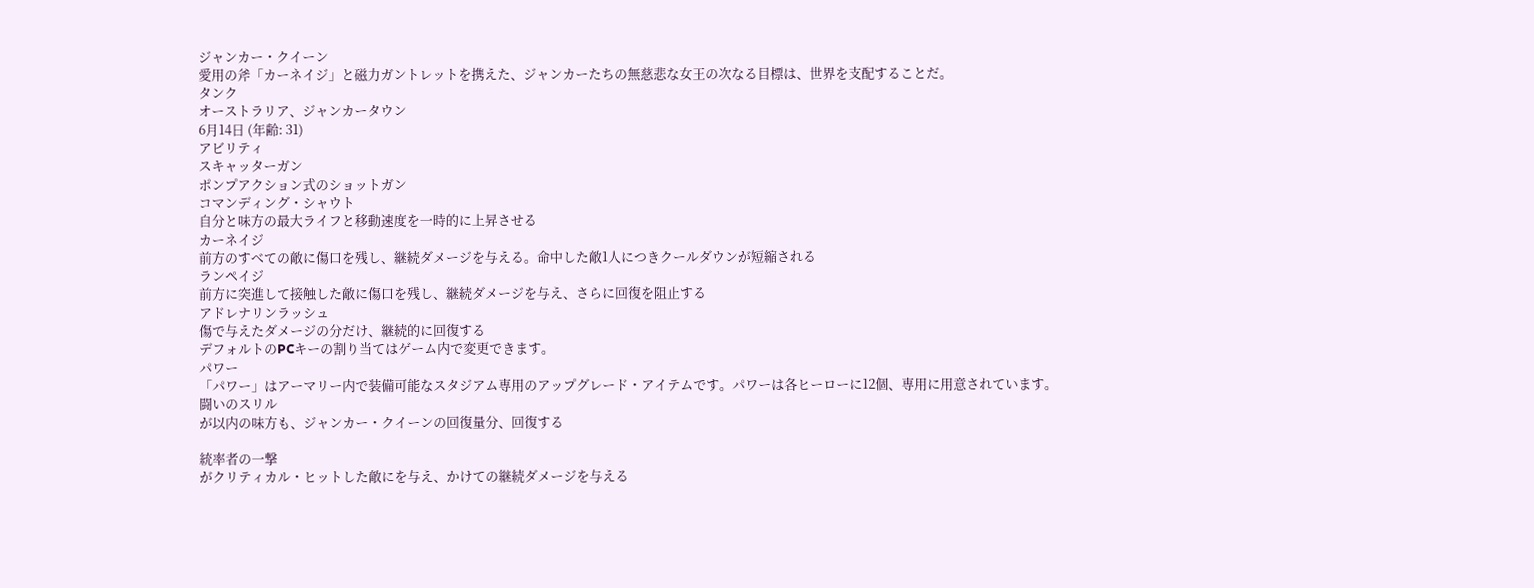ジャンカー・クイーン
愛用の斧「カーネイジ」と磁力ガントレットを携えた、ジャンカーたちの無慈悲な女王の次なる目標は、世界を支配することだ。
タンク
オーストラリア、ジャンカータウン
6月14日 (年齢: 31)
アビリティ
スキャッターガン
ポンプアクション式のショットガン
コマンディング・シャウト
自分と味方の最大ライフと移動速度を一時的に上昇させる
カーネイジ
前方のすべての敵に傷口を残し、継続ダメージを与える。命中した敵1人につきクールダウンが短縮される
ランペイジ
前方に突進して接触した敵に傷口を残し、継続ダメージを与え、さらに回復を阻止する
アドレナリンラッシュ
傷で与えたダメージの分だけ、継続的に回復する
デフォルトのPCキーの割り当てはゲーム内で変更できます。
パワー
「パワー」はアーマリー内で装備可能なスタジアム専用のアップグレード・アイテムです。パワーは各ヒーローに12個、専用に用意されています。
闘いのスリル
が以内の味方も、ジャンカー・クイーンの回復量分、回復する

統率者の一撃
がクリティカル・ヒットした敵にを与え、かけての継続ダメージを与える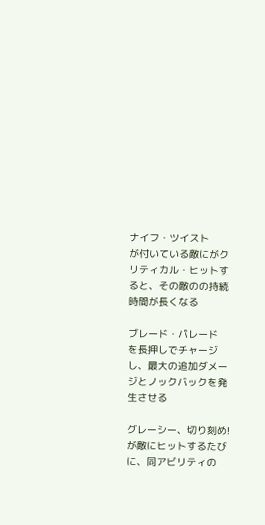ナイフ・ツイスト
が付いている敵にがクリティカル・ヒットすると、その敵のの持続時間が長くなる

ブレード・パレード
を長押しでチャージし、最大の追加ダメージとノックバックを発生させる

グレーシー、切り刻め!
が敵にヒットするたびに、同アビリティの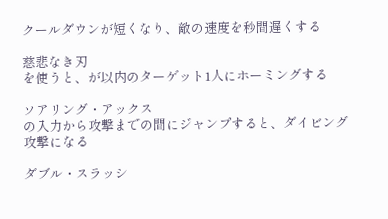クールダウンが短くなり、敵の速度を秒間遅くする

慈悲なき刃
を使うと、が以内のターゲット1人にホーミングする

ソアリング・アックス
の入力から攻撃までの間にジャンプすると、ダイビング攻撃になる

ダブル・スラッシ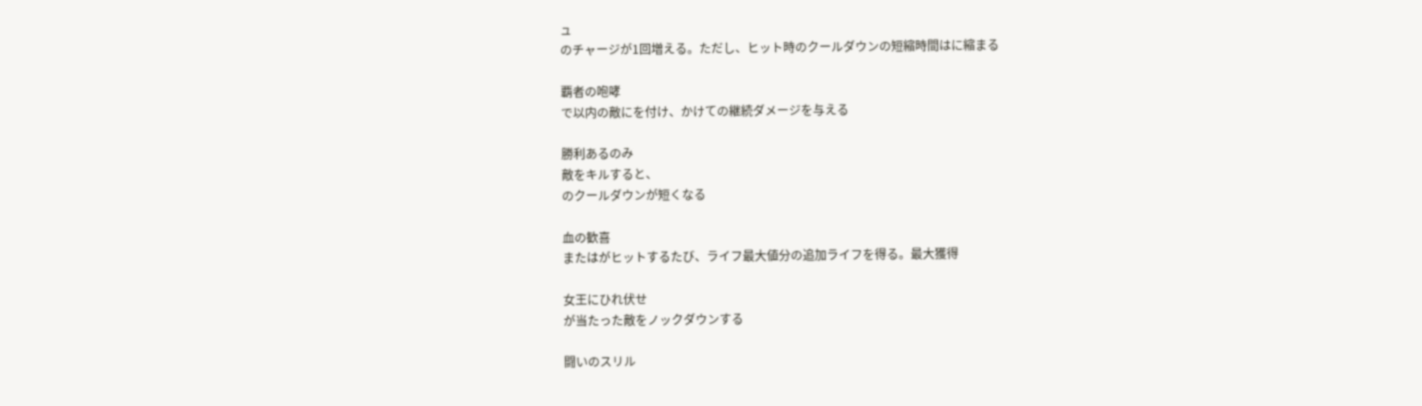ュ
のチャージが1回増える。ただし、ヒット時のクールダウンの短縮時間はに縮まる

覇者の咆哮
で以内の敵にを付け、かけての継続ダメージを与える

勝利あるのみ
敵をキルすると、
のクールダウンが短くなる

血の歓喜
またはがヒットするたび、ライフ最大値分の追加ライフを得る。最大獲得

女王にひれ伏せ
が当たった敵をノックダウンする

闘いのスリル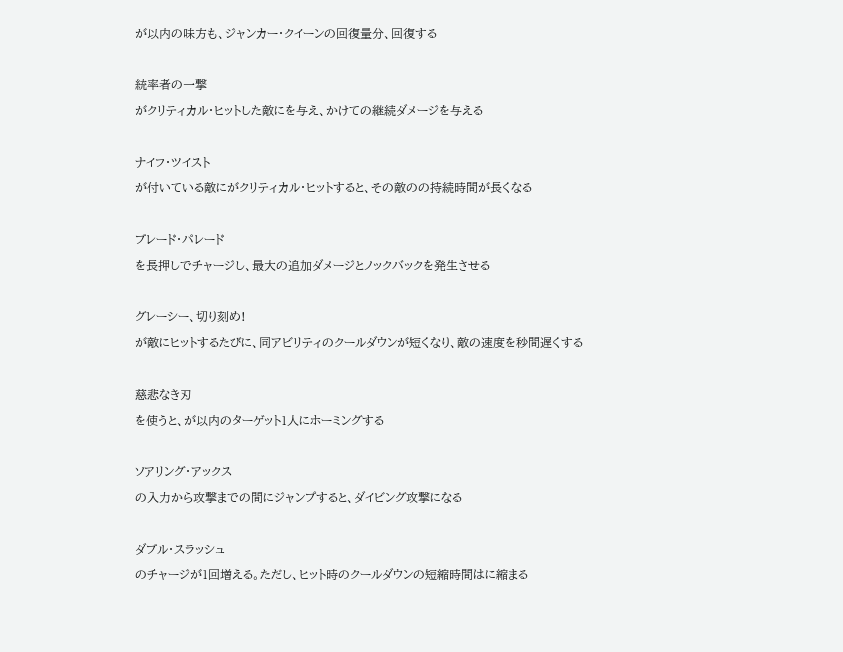が以内の味方も、ジャンカー・クイーンの回復量分、回復する

統率者の一撃
がクリティカル・ヒットした敵にを与え、かけての継続ダメージを与える

ナイフ・ツイスト
が付いている敵にがクリティカル・ヒットすると、その敵のの持続時間が長くなる

ブレード・パレード
を長押しでチャージし、最大の追加ダメージとノックバックを発生させる

グレーシー、切り刻め!
が敵にヒットするたびに、同アビリティのクールダウンが短くなり、敵の速度を秒間遅くする

慈悲なき刃
を使うと、が以内のターゲット1人にホーミングする

ソアリング・アックス
の入力から攻撃までの間にジャンプすると、ダイビング攻撃になる

ダブル・スラッシュ
のチャージが1回増える。ただし、ヒット時のクールダウンの短縮時間はに縮まる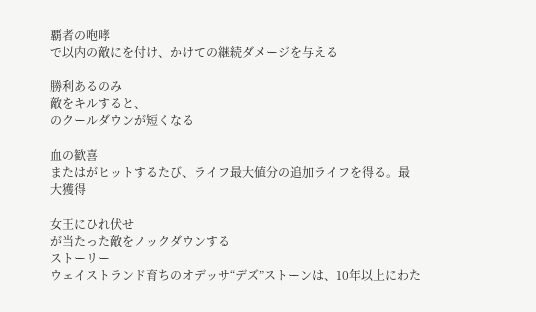覇者の咆哮
で以内の敵にを付け、かけての継続ダメージを与える

勝利あるのみ
敵をキルすると、
のクールダウンが短くなる

血の歓喜
またはがヒットするたび、ライフ最大値分の追加ライフを得る。最大獲得

女王にひれ伏せ
が当たった敵をノックダウンする
ストーリー
ウェイストランド育ちのオデッサ“デズ”ストーンは、10年以上にわた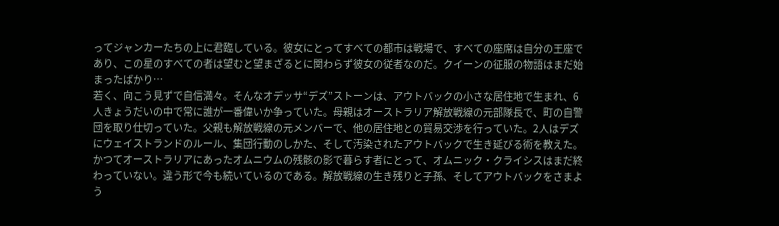ってジャンカーたちの上に君臨している。彼女にとってすべての都市は戦場で、すべての座席は自分の王座であり、この星のすべての者は望むと望まざるとに関わらず彼女の従者なのだ。クイーンの征服の物語はまだ始まったばかり…
若く、向こう見ずで自信満々。そんなオデッサ“デズ”ストーンは、アウトバックの小さな居住地で生まれ、6人きょうだいの中で常に誰が一番偉いか争っていた。母親はオーストラリア解放戦線の元部隊長で、町の自警団を取り仕切っていた。父親も解放戦線の元メンバーで、他の居住地との貿易交渉を行っていた。2人はデズにウェイストランドのルール、集団行動のしかた、そして汚染されたアウトバックで生き延びる術を教えた。
かつてオーストラリアにあったオムニウムの残骸の影で暮らす者にとって、オムニック・クライシスはまだ終わっていない。違う形で今も続いているのである。解放戦線の生き残りと子孫、そしてアウトバックをさまよう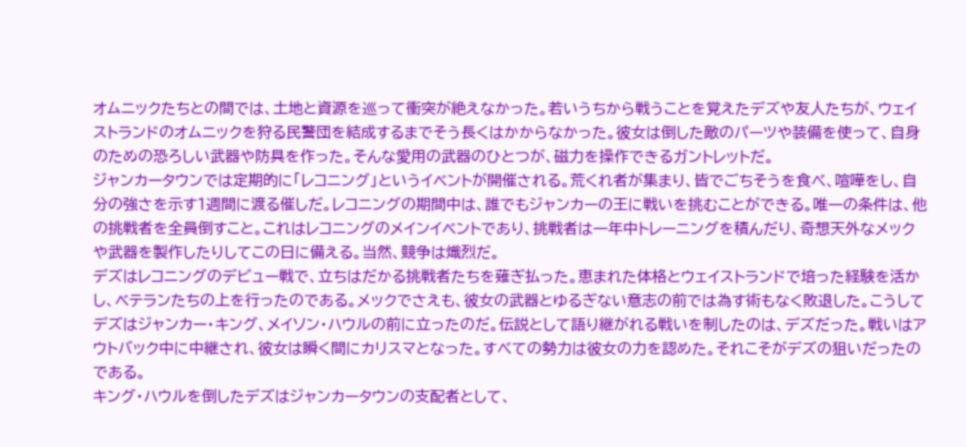オムニックたちとの間では、土地と資源を巡って衝突が絶えなかった。若いうちから戦うことを覚えたデズや友人たちが、ウェイストランドのオムニックを狩る民警団を結成するまでそう長くはかからなかった。彼女は倒した敵のパーツや装備を使って、自身のための恐ろしい武器や防具を作った。そんな愛用の武器のひとつが、磁力を操作できるガントレットだ。
ジャンカータウンでは定期的に「レコニング」というイベントが開催される。荒くれ者が集まり、皆でごちそうを食べ、喧嘩をし、自分の強さを示す1週間に渡る催しだ。レコニングの期間中は、誰でもジャンカーの王に戦いを挑むことができる。唯一の条件は、他の挑戦者を全員倒すこと。これはレコニングのメインイベントであり、挑戦者は一年中トレーニングを積んだり、奇想天外なメックや武器を製作したりしてこの日に備える。当然、競争は熾烈だ。
デズはレコニングのデビュー戦で、立ちはだかる挑戦者たちを薙ぎ払った。恵まれた体格とウェイストランドで培った経験を活かし、ベテランたちの上を行ったのである。メックでさえも、彼女の武器とゆるぎない意志の前では為す術もなく敗退した。こうしてデズはジャンカー・キング、メイソン・ハウルの前に立ったのだ。伝説として語り継がれる戦いを制したのは、デズだった。戦いはアウトバック中に中継され、彼女は瞬く間にカリスマとなった。すべての勢力は彼女の力を認めた。それこそがデズの狙いだったのである。
キング・ハウルを倒したデズはジャンカータウンの支配者として、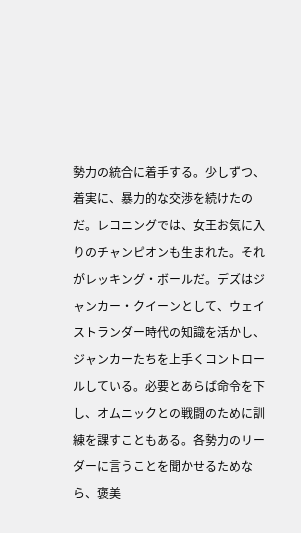勢力の統合に着手する。少しずつ、着実に、暴力的な交渉を続けたのだ。レコニングでは、女王お気に入りのチャンピオンも生まれた。それがレッキング・ボールだ。デズはジャンカー・クイーンとして、ウェイストランダー時代の知識を活かし、ジャンカーたちを上手くコントロールしている。必要とあらば命令を下し、オムニックとの戦闘のために訓練を課すこともある。各勢力のリーダーに言うことを聞かせるためなら、褒美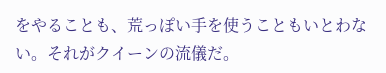をやることも、荒っぽい手を使うこともいとわない。それがクイーンの流儀だ。